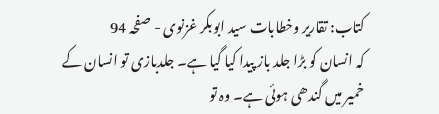کتاب: تقاریر وخطابات سید ابوبکر غزنوی - صفحہ 94
کہ انسان کو بڑا جلد باز پیدا کیا گیا ہے۔ جلدبازی تو انسان کے خمیر میں گندھی ہوئی ہے۔ وہ تو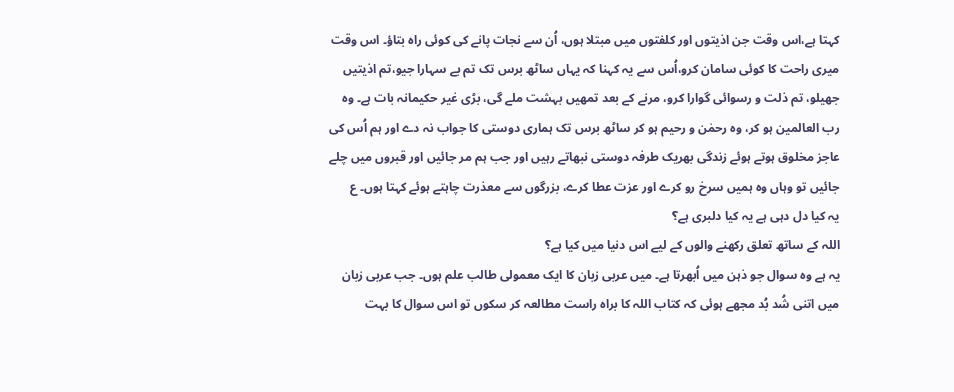کہتا ہے،اس وقت جن اذیتوں اور کلفتوں میں مبتلا ہوں، اُن سے نجات پانے کی کوئی راہ بتاؤ۔ اس وقت میری راحت کا کوئی سامان کرو،اُس سے یہ کہنا کہ یہاں ساٹھ برس تک تم بے سہارا جیو،تم اذیتیں جھیلو، تم ذلت و رسوائی گوارا کرو، مرنے کے بعد تمھیں بہشت ملے گی، بڑی غیر حکیمانہ بات ہے۔ وہ رب العالمین ہو کر، وہ رحمٰن و رحیم ہو کر ساٹھ برس تک ہماری دوستی کا جواب نہ دے اور ہم اُس کی عاجز مخلوق ہوتے ہوئے زندگی بھریک طرفہ دوستی نبھاتے رہیں اور جب ہم مر جائیں اور قبروں میں چلے جائیں تو وہاں وہ ہمیں سرخ رو کرے اور عزت عطا کرے، بزرگوں سے معذرت چاہتے ہوئے کہتا ہوں۔ ع
یہ کیا دل دہی ہے یہ کیا دلبری ہے؟
اللہ کے ساتھ تعلق رکھنے والوں کے لیے اس دنیا میں کیا ہے؟
یہ ہے وہ سوال جو ذہن میں اُبھرتا ہے۔ میں عربی زبان کا ایک معمولی طالب علم ہوں۔ جب عربی زبان میں اتنی شُد بُد مجھے ہوئی کہ کتاب اللہ کا براہ راست مطالعہ کر سکوں تو اس سوال کا بہت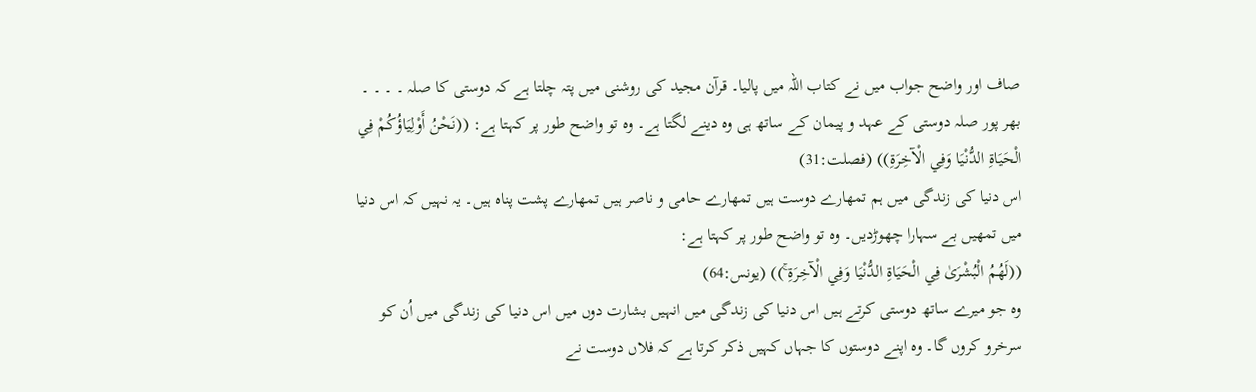صاف اور واضح جواب میں نے کتاب اللہ میں پالیا۔ قرآن مجید کی روشنی میں پتہ چلتا ہے کہ دوستی کا صلہ ۔ ۔ ۔ ۔ بھر پور صلہ دوستی کے عہد و پیمان کے ساتھ ہی وہ دینے لگتا ہے۔ وہ تو واضح طور پر کہتا ہے: ((نَحْنُ أَوْلِيَاؤُكُمْ فِي الْحَيَاةِ الدُّنْيَا وَفِي الْآخِرَةِ)) (فصلت:31)
اس دنیا کی زندگی میں ہم تمھارے دوست ہیں تمھارے حامی و ناصر ہیں تمھارے پشت پناہ ہیں۔ یہ نہیں کہ اس دنیا میں تمھیں بے سہارا چھوڑدیں۔ وہ تو واضح طور پر کہتا ہے:
((لَهُمُ الْبُشْرَىٰ فِي الْحَيَاةِ الدُّنْيَا وَفِي الْآخِرَةِ ۚ)) (يونس:64)
وہ جو میرے ساتھ دوستی کرتے ہیں اس دنیا کی زندگی میں انہیں بشارت دوں میں اس دنیا کی زندگی میں اُن کو سرخرو کروں گا۔ وہ اپنے دوستوں کا جہاں کہیں ذکر کرتا ہے کہ فلاں دوست نے